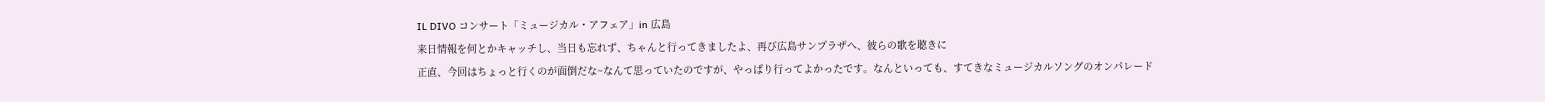IL DIVO コンサート「ミュージカル・アフェア」in 広島
来日情報を何とかキャッチし、当日も忘れず、ちゃんと行ってきましたよ、再び広島サンプラザへ、彼らの歌を聴きに
正直、今回はちょっと行くのが面倒だな~なんて思っていたのですが、やっぱり行ってよかったです。なんといっても、すてきなミュージカルソングのオンパレード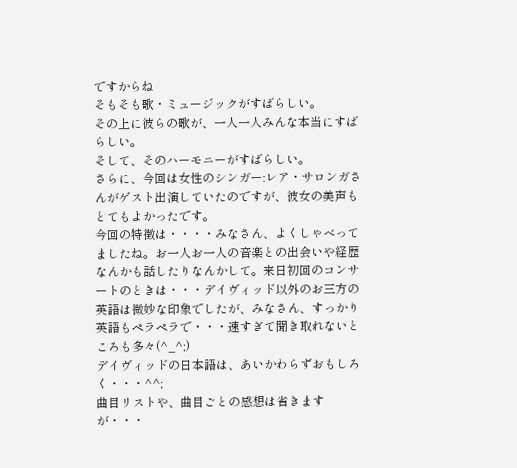ですからね
そもそも歌・ミュージックがすばらしい。
その上に彼らの歌が、一人一人みんな本当にすばらしい。
そして、そのハーモニーがすばらしい。
さらに、今回は女性のシンガー:レア・サロンガさんがゲスト出演していたのですが、彼女の美声もとてもよかったです。
今回の特徴は・・・・みなさん、よくしゃべってましたね。お一人お一人の音楽との出会いや経歴なんかも話したりなんかして。来日初回のコンサートのときは・・・デイヴィッド以外のお三方の英語は微妙な印象でしたが、みなさん、すっかり英語もペラペラで・・・速すぎて聞き取れないところも多々(^_^;)
デイヴィッドの日本語は、あいかわらずおもしろく・・・^^;
曲目リストや、曲目ごとの感想は省きますが・・・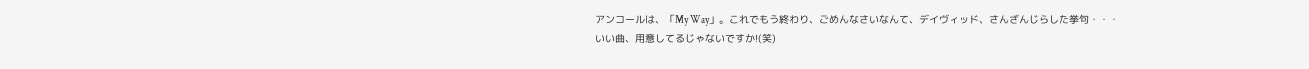アンコールは、「My Way」。これでもう終わり、ごめんなさいなんて、デイヴィッド、さんざんじらした挙句・・・
いい曲、用意してるじゃないですか!(笑)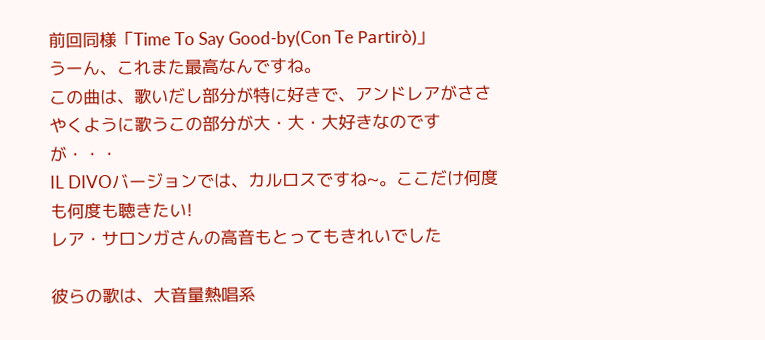前回同様「Time To Say Good-by(Con Te Partirò)」
うーん、これまた最高なんですね。
この曲は、歌いだし部分が特に好きで、アンドレアがささやくように歌うこの部分が大・大・大好きなのですが・・・
IL DIVOバージョンでは、カルロスですね~。ここだけ何度も何度も聴きたい!
レア・サロンガさんの高音もとってもきれいでした

彼らの歌は、大音量熱唱系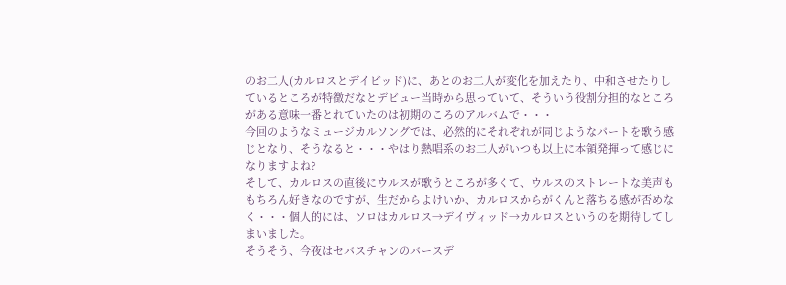のお二人(カルロスとデイビッド)に、あとのお二人が変化を加えたり、中和させたりしているところが特徴だなとデビュー当時から思っていて、そういう役割分担的なところがある意味一番とれていたのは初期のころのアルバムで・・・
今回のようなミュージカルソングでは、必然的にそれぞれが同じようなパートを歌う感じとなり、そうなると・・・やはり熱唱系のお二人がいつも以上に本領発揮って感じになりますよね?
そして、カルロスの直後にウルスが歌うところが多くて、ウルスのストレートな美声ももちろん好きなのですが、生だからよけいか、カルロスからがくんと落ちる感が否めなく・・・個人的には、ソロはカルロス→デイヴィッド→カルロスというのを期待してしまいました。
そうそう、今夜はセバスチャンのバースデ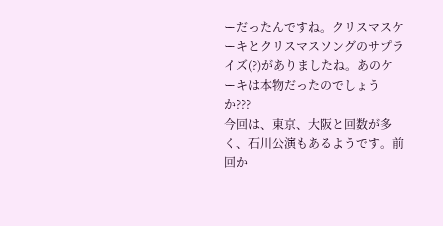ーだったんですね。クリスマスケーキとクリスマスソングのサプライズ(?)がありましたね。あのケーキは本物だったのでしょうか???
今回は、東京、大阪と回数が多く、石川公演もあるようです。前回か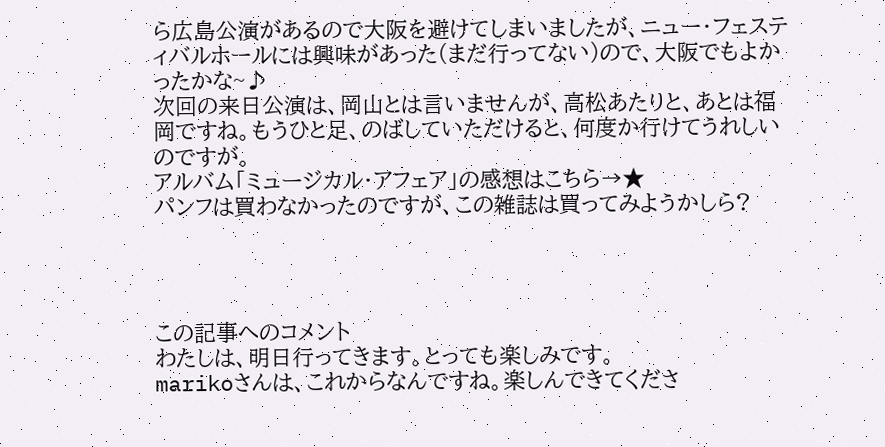ら広島公演があるので大阪を避けてしまいましたが、ニュー・フェスティバルホールには興味があった(まだ行ってない)ので、大阪でもよかったかな~♪
次回の来日公演は、岡山とは言いませんが、高松あたりと、あとは福岡ですね。もうひと足、のばしていただけると、何度か行けてうれしいのですが。
アルバム「ミュージカル・アフェア」の感想はこちら→★
パンフは買わなかったのですが、この雑誌は買ってみようかしら?




この記事へのコメント
わたしは、明日行ってきます。とっても楽しみです。
marikoさんは、これからなんですね。楽しんできてくださ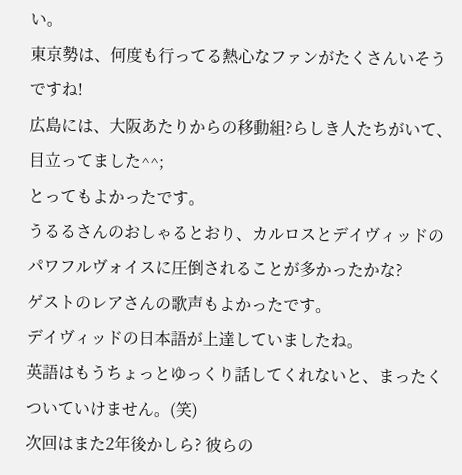い。
東京勢は、何度も行ってる熱心なファンがたくさんいそうですね!
広島には、大阪あたりからの移動組?らしき人たちがいて、目立ってました^^;
とってもよかったです。
うるるさんのおしゃるとおり、カルロスとデイヴィッドのパワフルヴォイスに圧倒されることが多かったかな?
ゲストのレアさんの歌声もよかったです。
デイヴィッドの日本語が上達していましたね。
英語はもうちょっとゆっくり話してくれないと、まったくついていけません。(笑)
次回はまた2年後かしら? 彼らの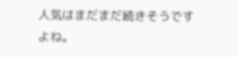人気はまだまだ続きそうですよね。